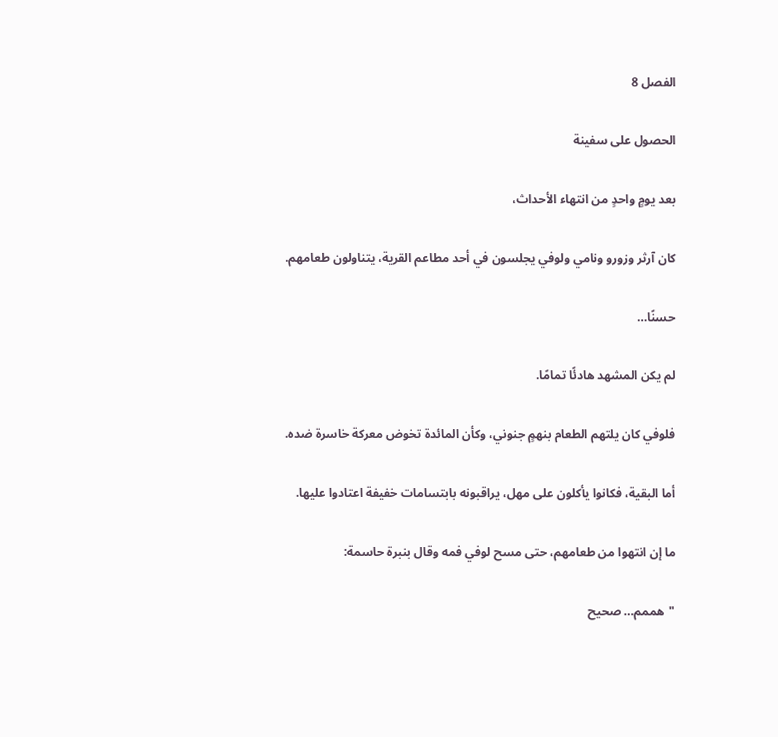الفصل 8

الحصول على سفينة

بعد يومٍ واحدٍ من انتهاء الأحداث،

كان آرثر وزورو ونامي ولوفي يجلسون في أحد مطاعم القرية، يتناولون طعامهم.

حسنًا…

لم يكن المشهد هادئًا تمامًا.

فلوفي كان يلتهم الطعام بنهمٍ جنوني، وكأن المائدة تخوض معركة خاسرة ضده.

أما البقية، فكانوا يأكلون على مهل، يراقبونه بابتسامات خفيفة اعتادوا عليها.

ما إن انتهوا من طعامهم، حتى مسح لوفي فمه وقال بنبرة حاسمة:

"هممم… صحيح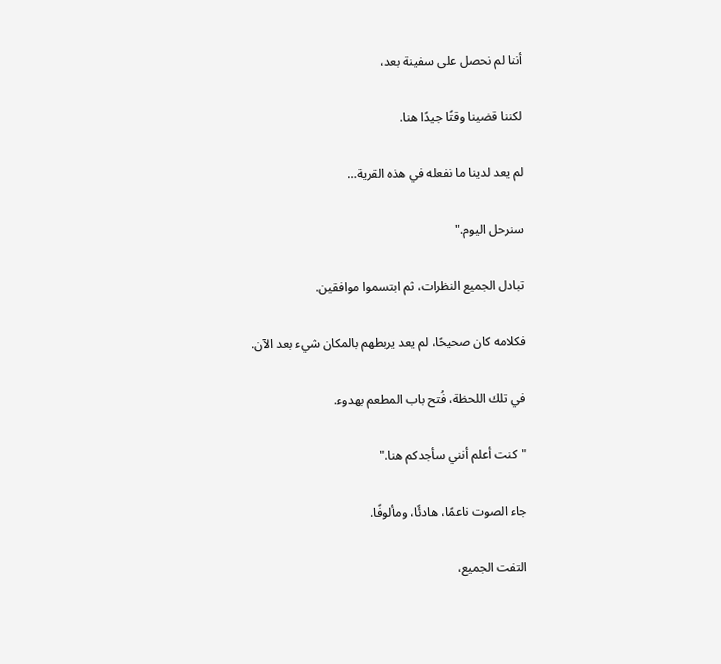أننا لم نحصل على سفينة بعد،

لكننا قضينا وقتًا جيدًا هنا.

لم يعد لدينا ما نفعله في هذه القرية…

سنرحل اليوم."

تبادل الجميع النظرات، ثم ابتسموا موافقين.

فكلامه كان صحيحًا، لم يعد يربطهم بالمكان شيء بعد الآن.

في تلك اللحظة، فُتح باب المطعم بهدوء.

"كنت أعلم أنني سأجدكم هنا."

جاء الصوت ناعمًا، هادئًا، ومألوفًا.

التفت الجميع،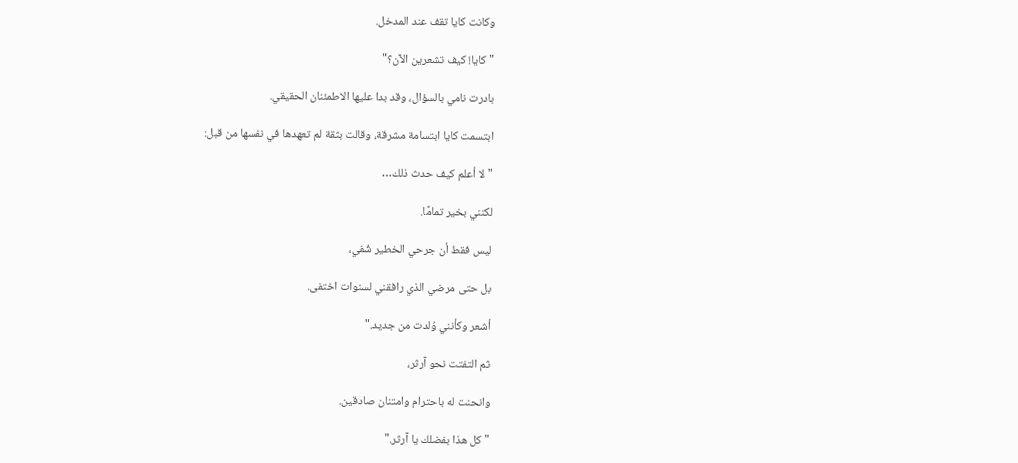وكانت كايا تقف عند المدخل.

"كايا! كيف تشعرين الآن؟"

بادرت نامي بالسؤال، وقد بدا عليها الاطمئنان الحقيقي.

ابتسمت كايا ابتسامة مشرقة، وقالت بثقة لم تعهدها في نفسها من قبل:

"لا أعلم كيف حدث ذلك…

لكنني بخير تمامًا.

ليس فقط أن جرحي الخطير شُفي،

بل حتى مرضي الذي رافقني لسنوات اختفى.

أشعر وكأنني وُلدت من جديد."

ثم التفتت نحو آرثر،

وانحنت له باحترام وامتنان صادقين.

"كل هذا بفضلك يا آرثر."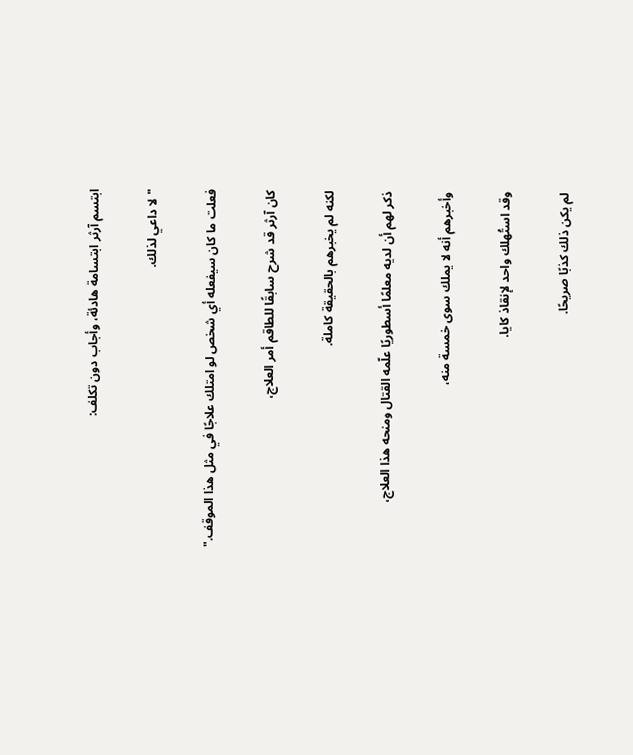ابتسم آرثر ابتسامة هادئة، وأجاب دون تكلف:

"لا داعي لذلك.

فعلت ما كان سيفعله أي شخص لو امتلك علاجًا في مثل هذا الموقف."

كان آرثر قد شرح سابقًا للطاقم أمر العلاج،

لكنه لم يخبرهم بالحقيقة كاملة.

ذكر لهم أن لديه معلمًا أسطوريًا علّمه القتال ومنحه هذا العلاج،

وأخبرهم أنه لا يملك سوى خمسة منه،

وقد استُهلك واحد لإنقاذ كايا.

لم يكن ذلك كذبًا صريحًا.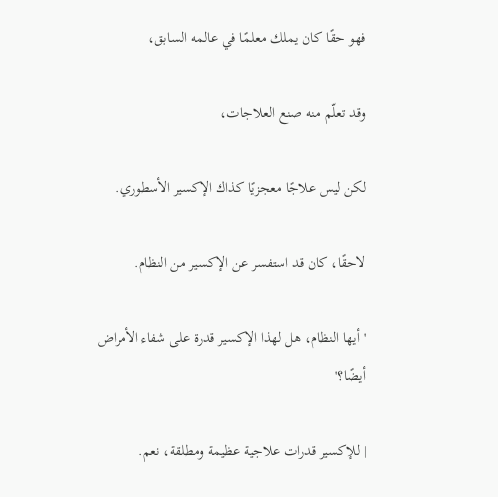فهو حقًا كان يملك معلمًا في عالمه السابق،

وقد تعلّم منه صنع العلاجات،

لكن ليس علاجًا معجزيًا كذاك الإكسير الأسطوري.

لاحقًا، كان قد استفسر عن الإكسير من النظام.

'أيها النظام، هل لهذا الإكسير قدرة على شفاء الأمراض أيضًا؟'

| للإكسير قدرات علاجية عظيمة ومطلقة، نعم.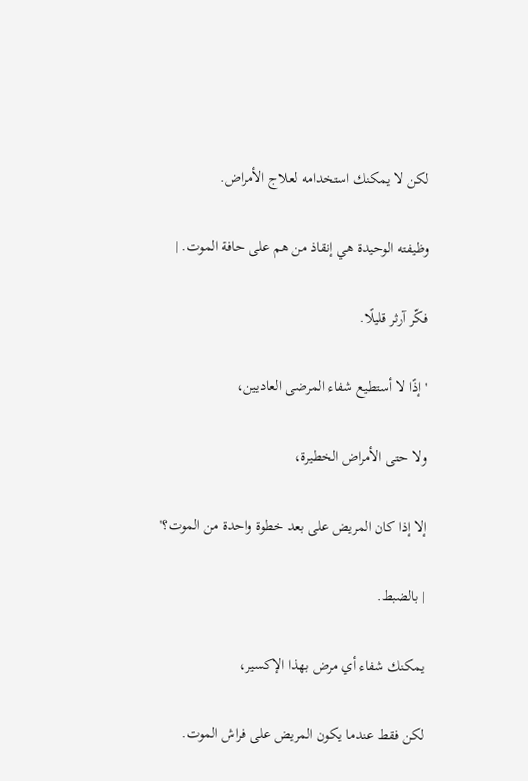لكن لا يمكنك استخدامه لعلاج الأمراض.

وظيفته الوحيدة هي إنقاذ من هم على حافة الموت. |

فكّر آرثر قليلًا.

'إذًا لا أستطيع شفاء المرضى العاديين،

ولا حتى الأمراض الخطيرة،

إلا إذا كان المريض على بعد خطوة واحدة من الموت؟'

| بالضبط.

يمكنك شفاء أي مرض بهذا الإكسير،

لكن فقط عندما يكون المريض على فراش الموت.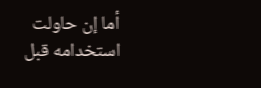أما إن حاولت استخدامه قبل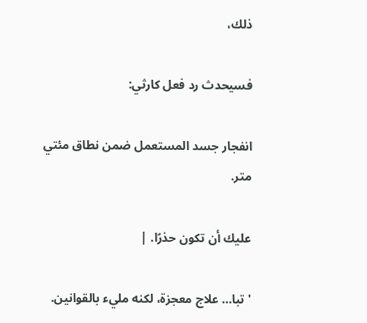ذلك،

فسيحدث رد فعل كارثي:

انفجار جسد المستعمل ضمن نطاق مئتي متر.

عليك أن تكون حذرًا. |

'تبا… علاج معجزة، لكنه مليء بالقوانين.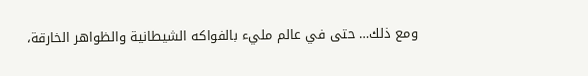ومع ذلك… حتى في عالم مليء بالفواكه الشيطانية والظواهر الخارقة،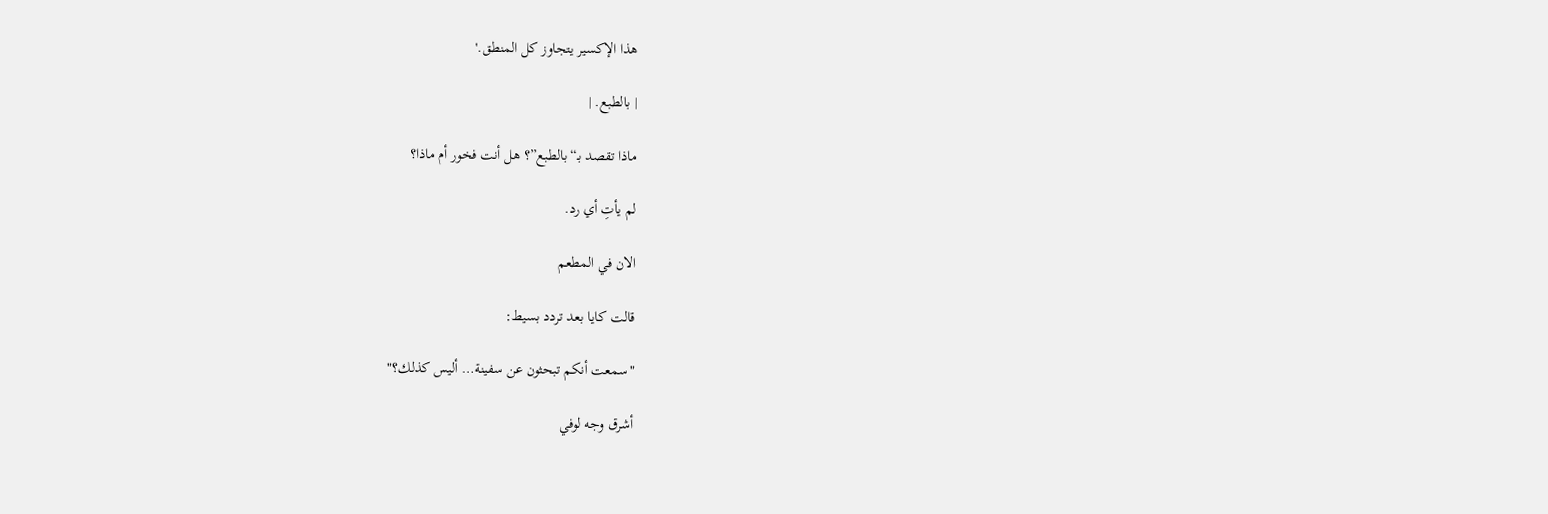هذا الإكسير يتجاوز كل المنطق.'

| بالطبع. |

ماذا تقصد بـ“بالطبع”؟ هل أنت فخور أم ماذا؟

لم يأتِ أي رد.

الان في المطعم

قالت كايا بعد تردد بسيط:

"سمعت أنكم تبحثون عن سفينة… أليس كذلك؟"

أشرق وجه لوفي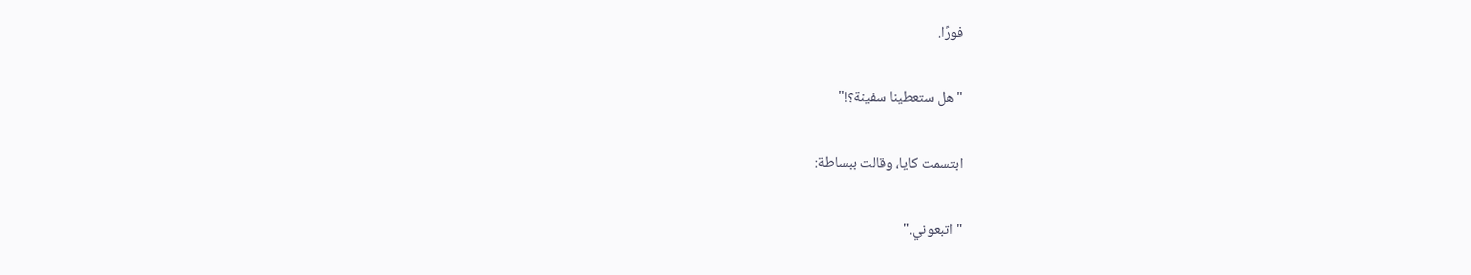فورًا.

"هل ستعطينا سفينة؟!"

ابتسمت كايا، وقالت ببساطة:

"اتبعوني."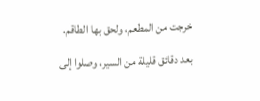خرجت من المطعم، ولحق بها الطاقم.

بعد دقائق قليلة من السير، وصلوا إلى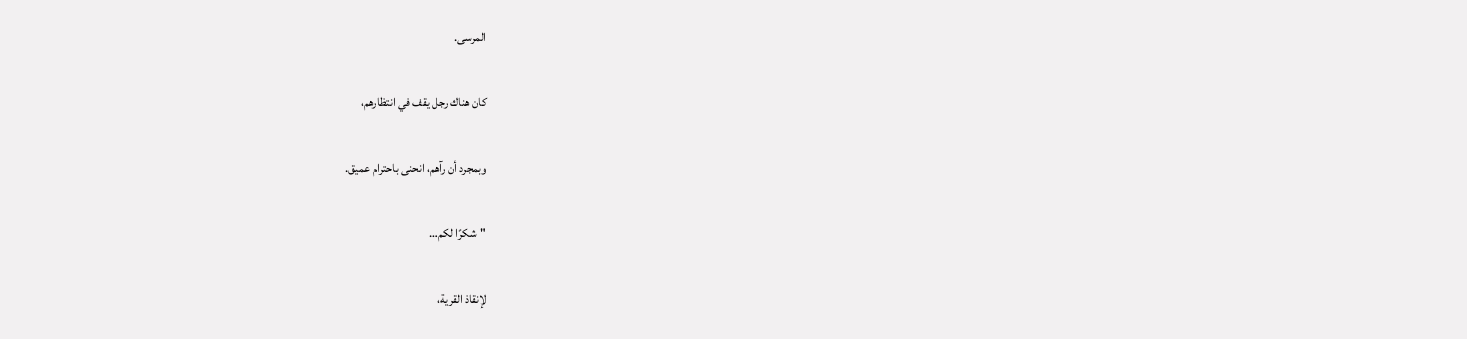المرسى.

كان هناك رجل يقف في انتظارهم،

وبمجرد أن رآهم، انحنى باحترام عميق.

"شكرًا لكم…

لإنقاذ القرية،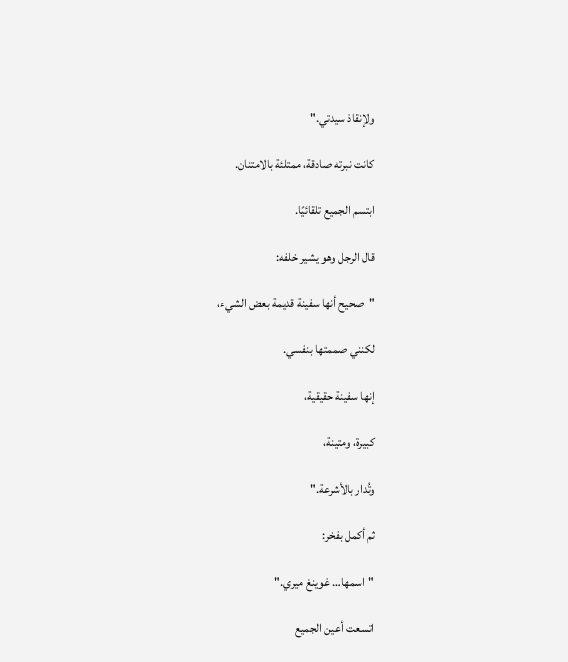ولإنقاذ سيدتي."

كانت نبرته صادقة، ممتلئة بالامتنان.

ابتسم الجميع تلقائيًا.

قال الرجل وهو يشير خلفه:

"صحيح أنها سفينة قديمة بعض الشيء،

لكنني صممتها بنفسي.

إنها سفينة حقيقية،

كبيرة، ومتينة،

وتُدار بالأشرعة."

ثم أكمل بفخر:

"اسمها… غوينغ ميري."

اتسعت أعين الجميع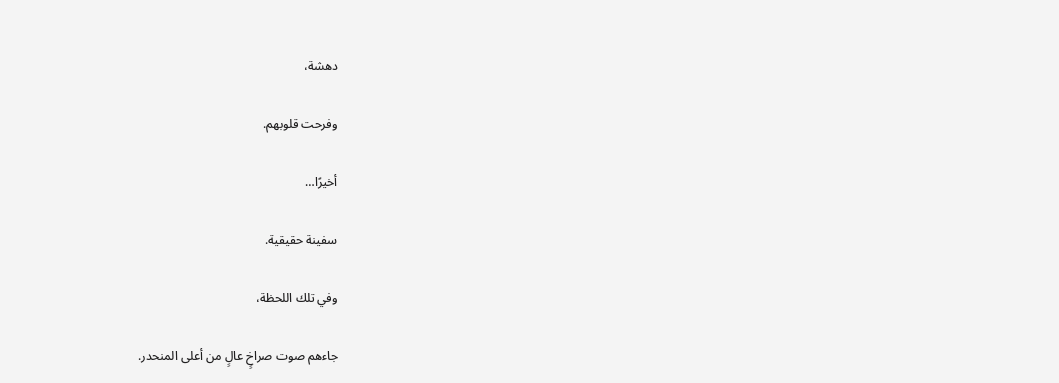دهشة،

وفرحت قلوبهم.

أخيرًا…

سفينة حقيقية.

وفي تلك اللحظة،

جاءهم صوت صراخٍ عالٍ من أعلى المنحدر.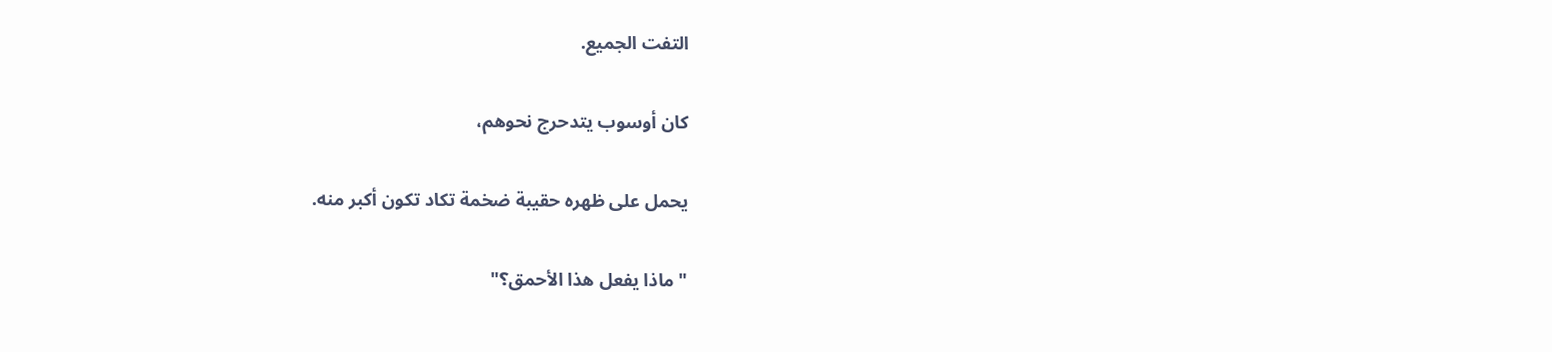التفت الجميع.

كان أوسوب يتدحرج نحوهم،

يحمل على ظهره حقيبة ضخمة تكاد تكون أكبر منه.

"ماذا يفعل هذا الأحمق؟"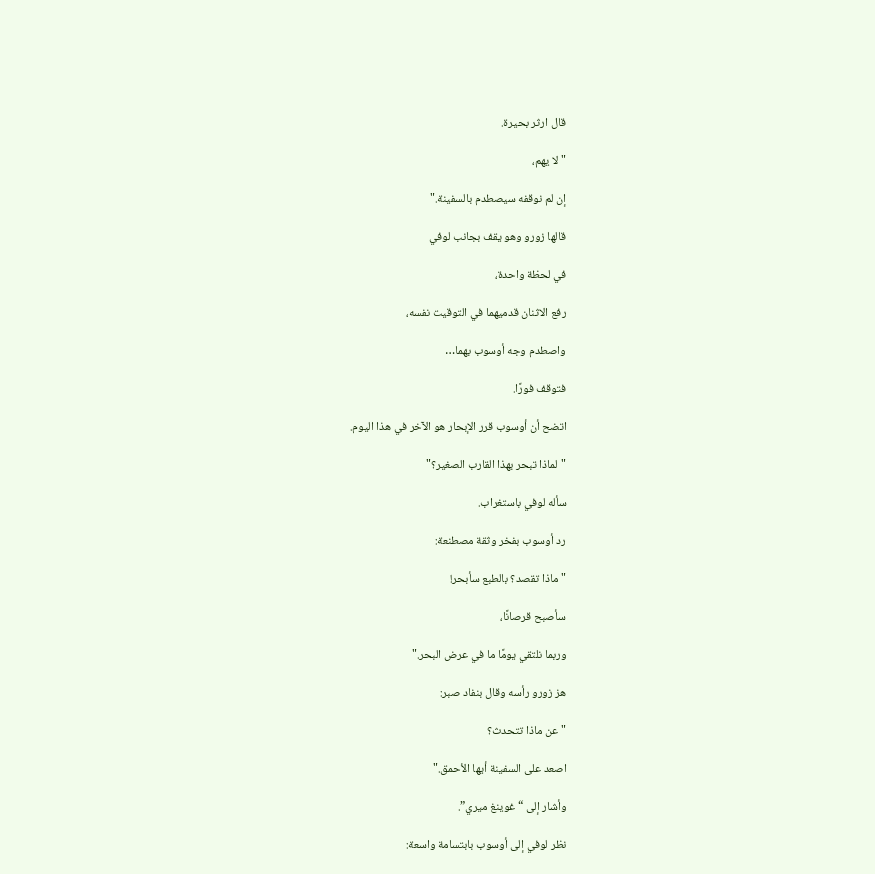قال ارثر بحيرة.

"لا يهم،

إن لم نوقفه سيصطدم بالسفينة."

قالها زورو وهو يقف بجانب لوفي

في لحظة واحدة،

رفع الاثنان قدميهما في التوقيت نفسه،

واصطدم وجه أوسوب بهما…

فتوقف فورًا.

اتضح أن أوسوب قرر الإبحار هو الآخر في هذا اليوم.

"لماذا تبحر بهذا القارب الصغير؟"

سأله لوفي باستغراب.

رد أوسوب بفخر وثقة مصطنعة:

"ماذا تقصد؟ بالطبع سأبحر!

سأصبح قرصانًا،

وربما نلتقي يومًا ما في عرض البحر."

هز زورو رأسه وقال بنفاد صبر:

"عن ماذا تتحدث؟

اصعد على السفينة أيها الأحمق."

وأشار إلى “غوينغ ميري”.

نظر لوفي إلى أوسوب بابتسامة واسعة: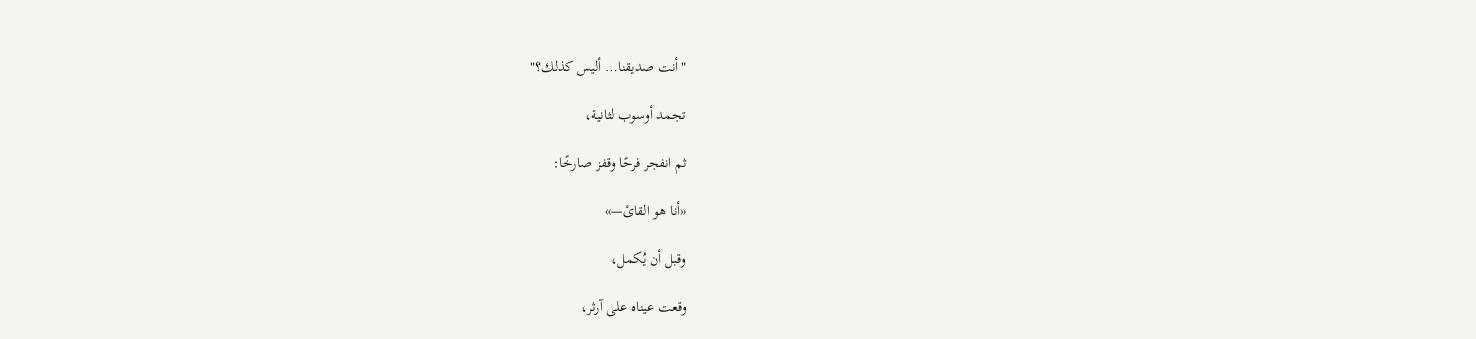"أنت صديقنا… أليس كذلك؟"

تجمد أوسوب لثانية،

ثم انفجر فرحًا وقفز صارخًا:

«أنا هو القائ—»

وقبل أن يُكمل،

وقعت عيناه على آرثر،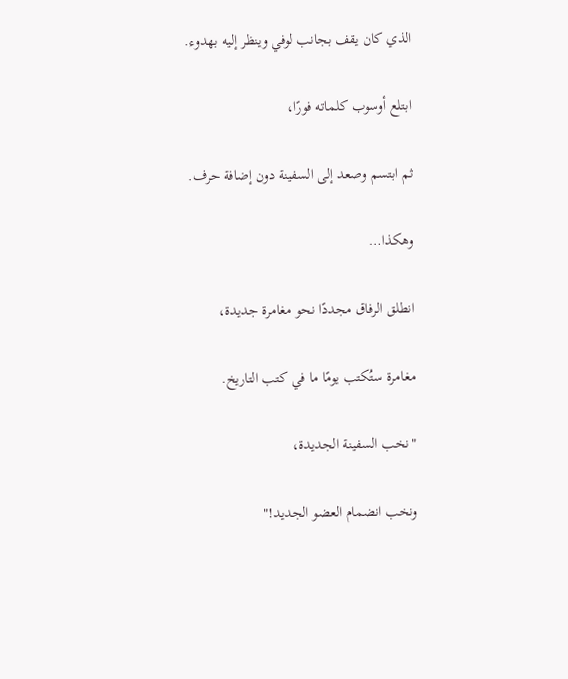الذي كان يقف بجانب لوفي وينظر إليه بهدوء.

ابتلع أوسوب كلماته فورًا،

ثم ابتسم وصعد إلى السفينة دون إضافة حرف.

وهكذا…

انطلق الرفاق مجددًا نحو مغامرة جديدة،

مغامرة ستُكتب يومًا ما في كتب التاريخ.

"نخب السفينة الجديدة،

ونخب انضمام العضو الجديد!"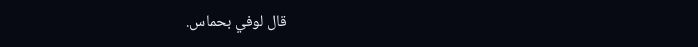قال لوفي بحماس.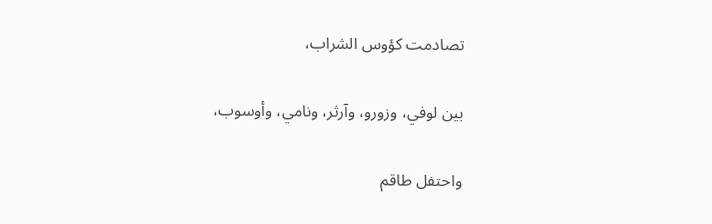تصادمت كؤوس الشراب،

بين لوفي، وزورو، وآرثر، ونامي، وأوسوب،

واحتفل طاقم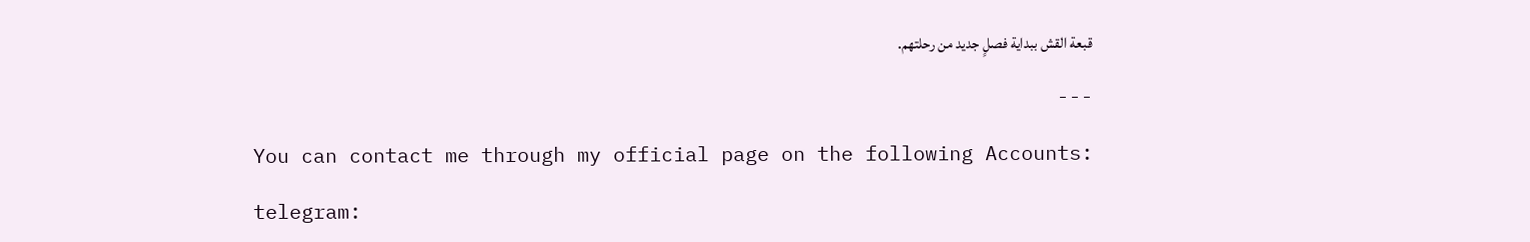قبعة القش ببداية فصلٍ جديد من رحلتهم.

---

You can contact me through my official page on the following Accounts:

telegram: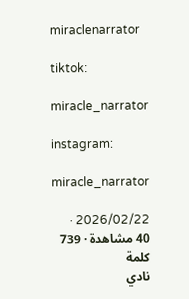miraclenarrator

tiktok:

miracle_narrator

instagram:

miracle_narrator

2026/02/22 · 40 مشاهدة · 739 كلمة
نادي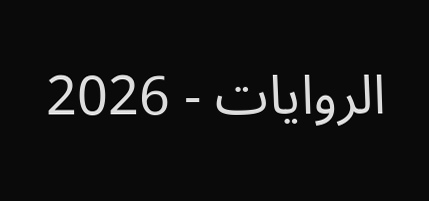الروايات - 2026